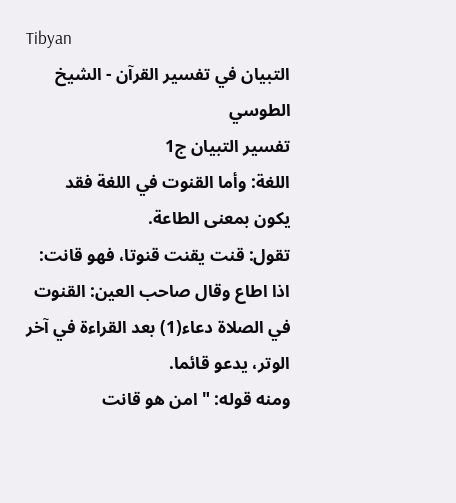Tibyan
التبيان في تفسير القرآن - الشيخ الطوسي
تفسير التبيان ج1
اللغة: وأما القنوت في اللغة فقد يكون بمعنى الطاعة.
تقول: قنت يقنت قنوتا، فهو قانت: اذا اطاع وقال صاحب العين: القنوت في الصلاة دعاء(1) بعد القراءة في آخر الوتر، يدعو قائما.
ومنه قوله: " امن هو قانت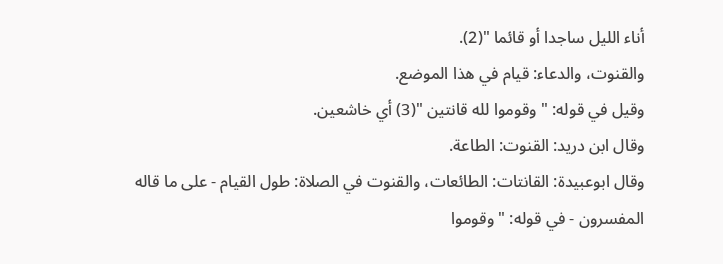أناء الليل ساجدا أو قائما "(2).
والقنوت، والدعاء: قيام في هذا الموضع.
وقيل في قوله: " وقوموا لله قانتين "(3) أي خاشعين.
وقال ابن دريد: القنوت: الطاعة.
وقال ابوعبيدة: القانتات: الطائعات، والقنوت في الصلاة: طول القيام - على ما قاله المفسرون - في قوله: " وقوموا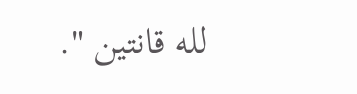لله قانتين ".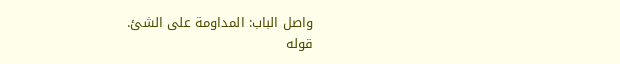واصل الباب: المداومة على الشئ.
قوله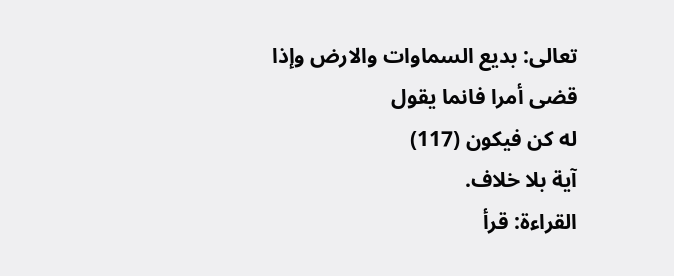تعالى: بديع السماوات والارض وإذا قضى أمرا فانما يقول
له كن فيكون (117)
آية بلا خلاف.
القراءة: قرأ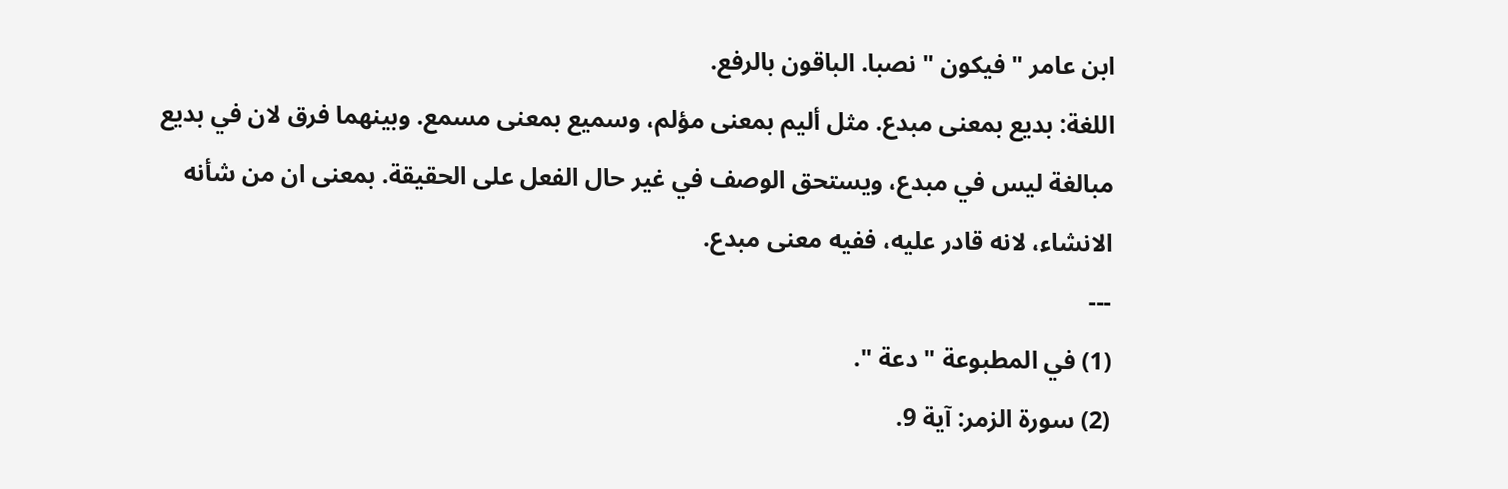ابن عامر " فيكون " نصبا. الباقون بالرفع.
اللغة: بديع بمعنى مبدع. مثل أليم بمعنى مؤلم، وسميع بمعنى مسمع. وبينهما فرق لان في بديع مبالغة ليس في مبدع، ويستحق الوصف في غير حال الفعل على الحقيقة. بمعنى ان من شأنه الانشاء، لانه قادر عليه، ففيه معنى مبدع.
---
(1) في المطبوعة " دعة ".
(2) سورة الزمر: آية 9.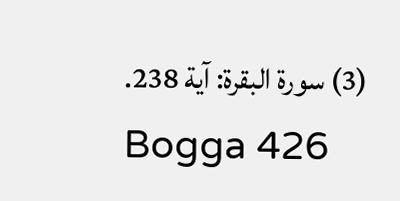(3) سورة البقرة: آية 238.
Bogga 426